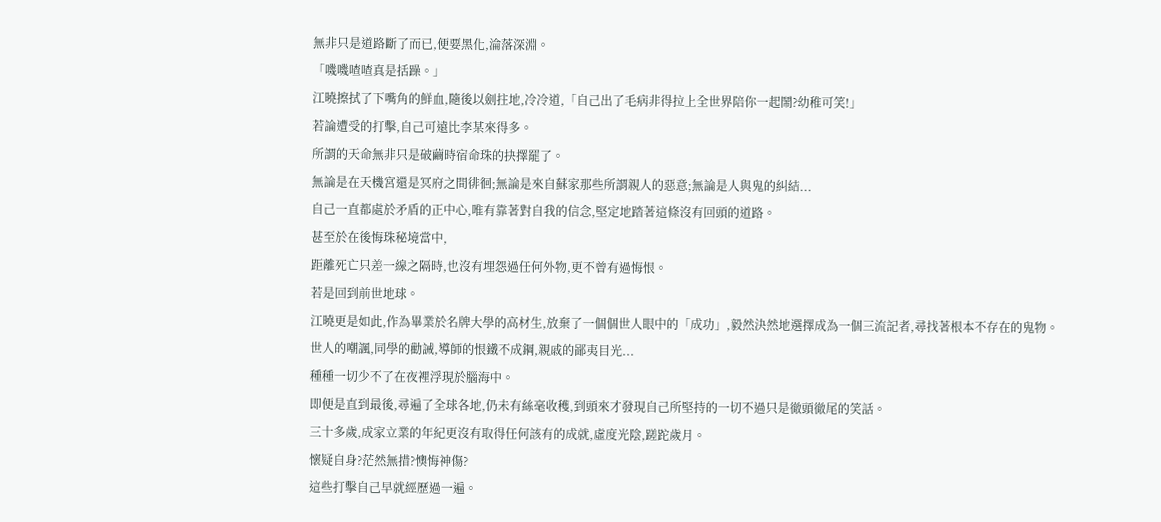無非只是道路斷了而已,便要黑化,淪落深淵。
「嘰嘰喳喳真是括躁。」
江曉擦拭了下嘴角的鮮血,隨後以劍拄地,冷冷道,「自己出了毛病非得拉上全世界陪你一起鬧?幼稚可笑!」
若論遭受的打擊,自己可遠比李某來得多。
所謂的天命無非只是破繭時宿命珠的抉擇罷了。
無論是在天機宮還是冥府之間徘徊;無論是來自蘇家那些所謂親人的惡意;無論是人與鬼的糾結...
自己一直都處於矛盾的正中心,唯有靠著對自我的信念,堅定地踏著這條沒有回頭的道路。
甚至於在後悔珠秘境當中,
距離死亡只差一線之隔時,也沒有埋怨過任何外物,更不曾有過悔恨。
若是回到前世地球。
江曉更是如此,作為畢業於名牌大學的高材生,放棄了一個個世人眼中的「成功」,毅然決然地選擇成為一個三流記者,尋找著根本不存在的鬼物。
世人的嘲諷,同學的勸誡,導師的恨鐵不成鋼,親戚的鄙夷目光...
種種一切少不了在夜裡浮現於腦海中。
即便是直到最後,尋遍了全球各地,仍未有絲毫收穫,到頭來才發現自己所堅持的一切不過只是徹頭徹尾的笑話。
三十多歲,成家立業的年紀更沒有取得任何該有的成就,虛度光陰,蹉跎歲月。
懷疑自身?茫然無措?懊悔神傷?
這些打擊自己早就經歷過一遍。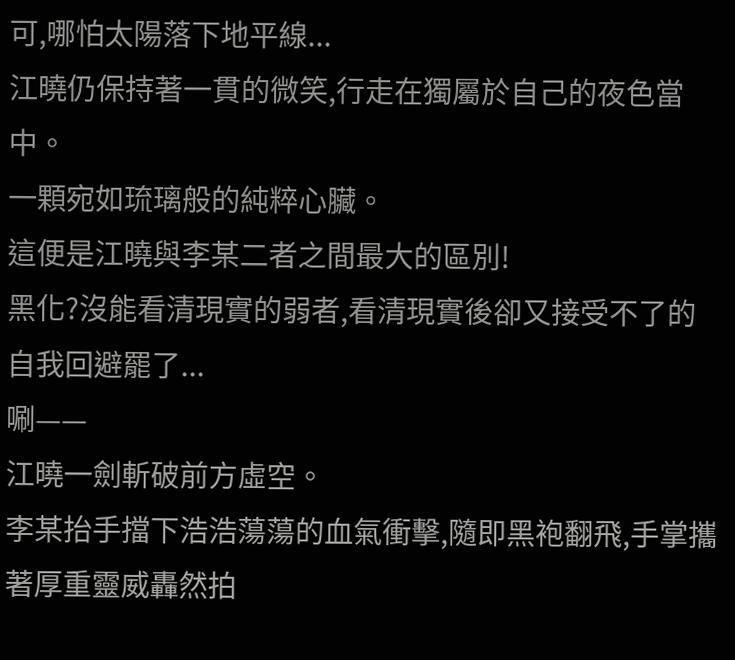可,哪怕太陽落下地平線...
江曉仍保持著一貫的微笑,行走在獨屬於自己的夜色當中。
一顆宛如琉璃般的純粹心臟。
這便是江曉與李某二者之間最大的區別!
黑化?沒能看清現實的弱者,看清現實後卻又接受不了的自我回避罷了...
唰——
江曉一劍斬破前方虛空。
李某抬手擋下浩浩蕩蕩的血氣衝擊,隨即黑袍翻飛,手掌攜著厚重靈威轟然拍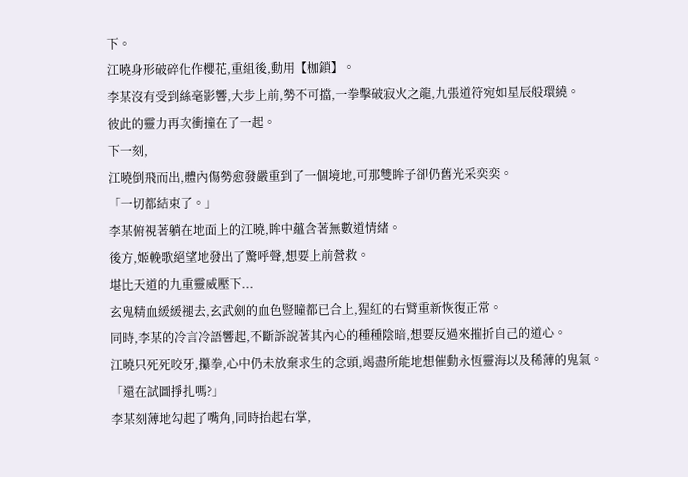下。
江曉身形破碎化作櫻花,重組後,動用【枷鎖】。
李某沒有受到絲毫影響,大步上前,勢不可擋,一拳擊破寂火之龍,九張道符宛如星辰般環繞。
彼此的靈力再次衝撞在了一起。
下一刻,
江曉倒飛而出,體內傷勢愈發嚴重到了一個境地,可那雙眸子卻仍舊光采奕奕。
「一切都結束了。」
李某俯視著躺在地面上的江曉,眸中蘊含著無數道情緒。
後方,姬輓歌絕望地發出了驚呼聲,想要上前營救。
堪比天道的九重靈威壓下...
玄鬼精血緩緩褪去,玄武劍的血色豎瞳都已合上,猩紅的右臂重新恢復正常。
同時,李某的冷言冷語響起,不斷訴說著其內心的種種陰暗,想要反過來摧折自己的道心。
江曉只死死咬牙,攥拳,心中仍未放棄求生的念頭,竭盡所能地想催動永恆靈海以及稀薄的鬼氣。
「還在試圖掙扎嗎?」
李某刻薄地勾起了嘴角,同時抬起右掌,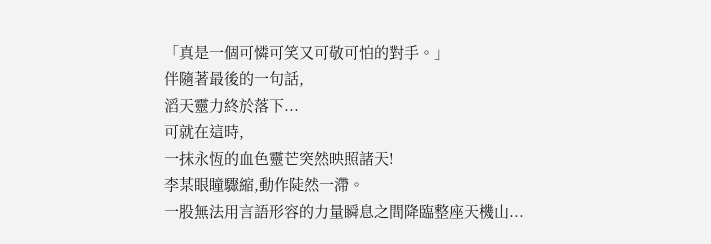「真是一個可憐可笑又可敬可怕的對手。」
伴隨著最後的一句話,
滔天靈力終於落下...
可就在這時,
一抹永恆的血色靈芒突然映照諸天!
李某眼瞳驟縮,動作陡然一滯。
一股無法用言語形容的力量瞬息之間降臨整座天機山...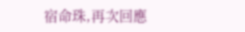宿命珠,再次回應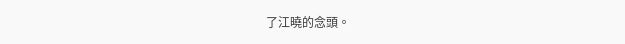了江曉的念頭。